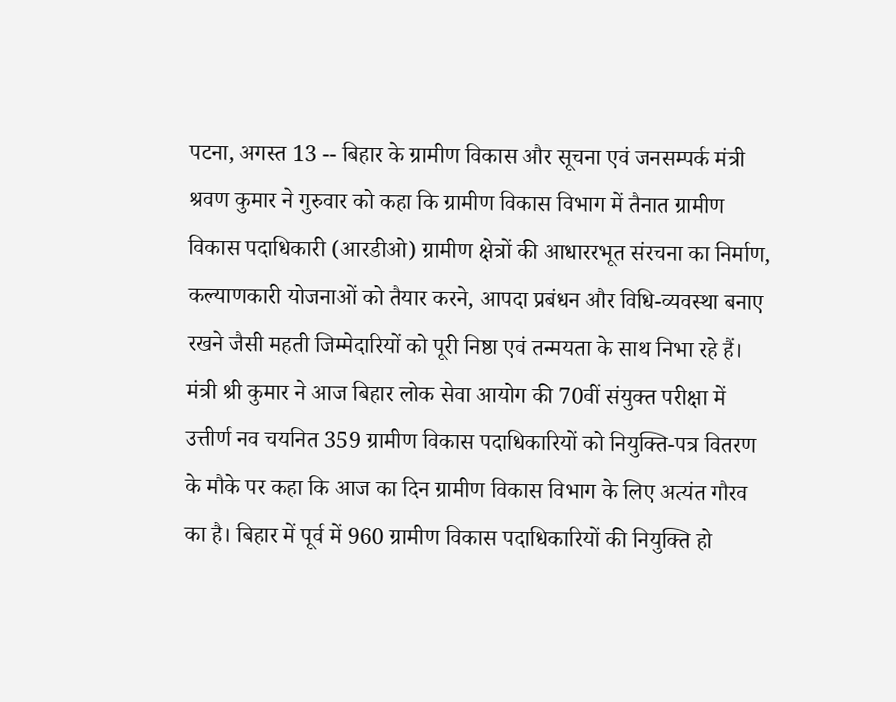पटना, अगस्त 13 -- बिहार के ग्रामीण विकास और सूचना एवं जनसम्पर्क मंत्री श्रवण कुमार ने गुरुवार को कहा कि ग्रामीण विकास विभाग में तैनात ग्रामीण विकास पदाधिकारी (आरडीओ) ग्रामीण क्षेत्रों की आधाररभूत संरचना का निर्माण, कल्याणकारी योजनाओं को तैयार करने, आपदा प्रबंधन और विधि-व्यवस्था बनाए रखने जैसी महती जिम्मेदारियों को पूरी निष्ठा एवं तन्मयता के साथ निभा रहे हैं। मंत्री श्री कुमार ने आज बिहार लोक सेवा आयोग की 70वीं संयुक्त परीक्षा में उत्तीर्ण नव चयनित 359 ग्रामीण विकास पदाधिकारियों को नियुक्ति-पत्र वितरण के मौके पर कहा कि आज का दिन ग्रामीण विकास विभाग के लिए अत्यंत गौरव का है। बिहार में पूर्व में 960 ग्रामीण विकास पदाधिकारियों की नियुक्ति हो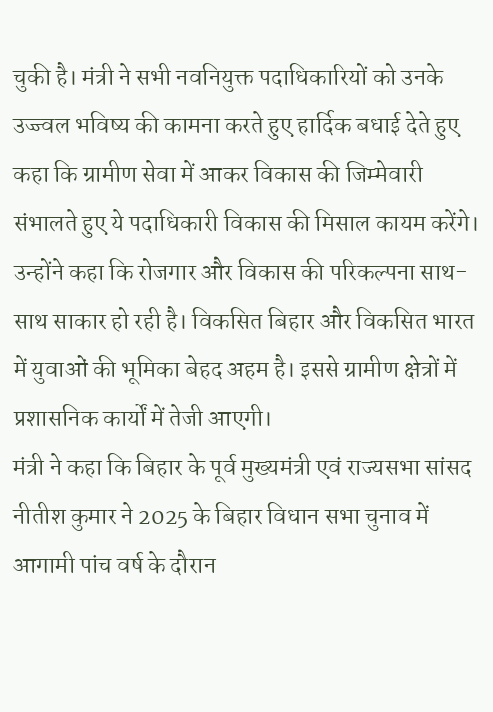चुकी है। मंत्री ने सभी नवनियुक्त पदाधिकारियों को उनके उज्ज्वल भविष्य की कामना करते हुए हार्दिक बधाई देते हुए कहा कि ग्रामीण सेवा में आकर विकास की जिम्मेवारी संभालते हुए ये पदाधिकारी विकास की मिसाल कायम करेंगे। उन्होंने कहा कि रोजगार और विकास की परिकल्पना साथ-साथ साकार हो रही है। विकसित बिहार और विकसित भारत में युवाओं की भूमिका बेहद अहम है। इससे ग्रामीण क्षेत्रों में प्रशासनिक कार्यों में तेजी आएगी।
मंत्री ने कहा कि बिहार के पूर्व मुख्यमंत्री एवं राज्यसभा सांसद नीतीश कुमार ने 2025 के बिहार विधान सभा चुनाव में आगामी पांच वर्ष के दौरान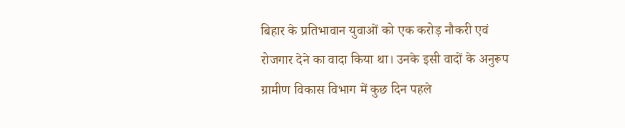बिहार के प्रतिभावान युवाओं को एक करोड़ नौकरी एवं रोजगार देने का वादा किया था। उनके इसी वादों के अनुरूप ग्रामीण विकास विभाग में कुछ दिन पहले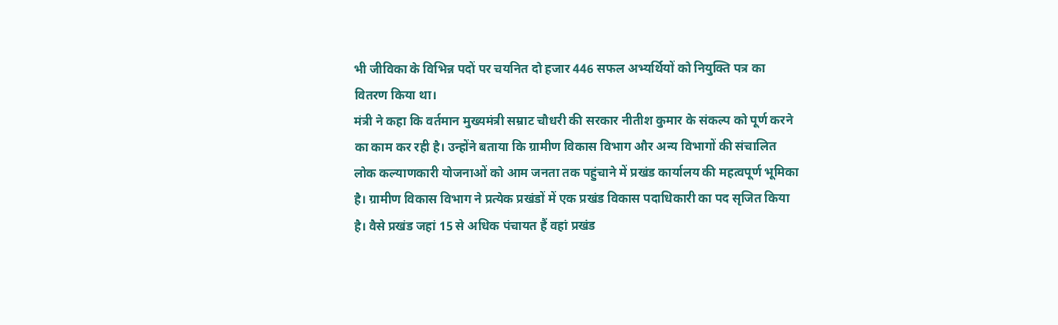भी जीविका के विभिन्न पदों पर चयनित दो हजार 446 सफल अभ्यर्थियों को नियुक्ति पत्र का वितरण किया था।
मंत्री ने कहा कि वर्तमान मुख्यमंत्री सम्राट चौधरी की सरकार नीतीश कुमार के संकल्प को पूर्ण करने का काम कर रही है। उन्होंने बताया कि ग्रामीण विकास विभाग और अन्य विभागों की संचालित लोक कल्याणकारी योजनाओं को आम जनता तक पहुंचाने में प्रखंड कार्यालय की महत्वपूर्ण भूमिका है। ग्रामीण विकास विभाग ने प्रत्येक प्रखंडों में एक प्रखंड विकास पदाधिकारी का पद सृजित किया है। वैसे प्रखंड जहां 15 से अधिक पंचायत हैं वहां प्रखंड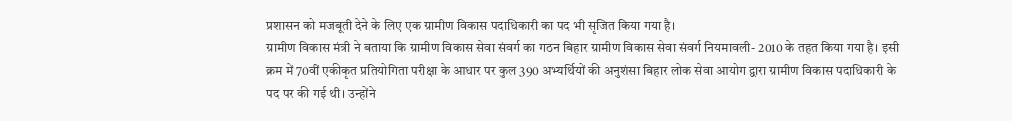प्रशासन को मजबूती देने के लिए एक ग्रामीण विकास पदाधिकारी का पद भी सृजित किया गया है।
ग्रामीण विकास मंत्री ने बताया कि ग्रामीण विकास सेवा संवर्ग का गठन बिहार ग्रामीण विकास सेवा संवर्ग नियमावली- 2010 के तहत किया गया है। इसी क्रम में 70वीं एकीकृत प्रतियोगिता परीक्षा के आधार पर कुल 390 अभ्यर्थियों की अनुशंसा बिहार लोक सेवा आयोग द्वारा ग्रामीण विकास पदाधिकारी के पद पर की गई थी। उन्होंने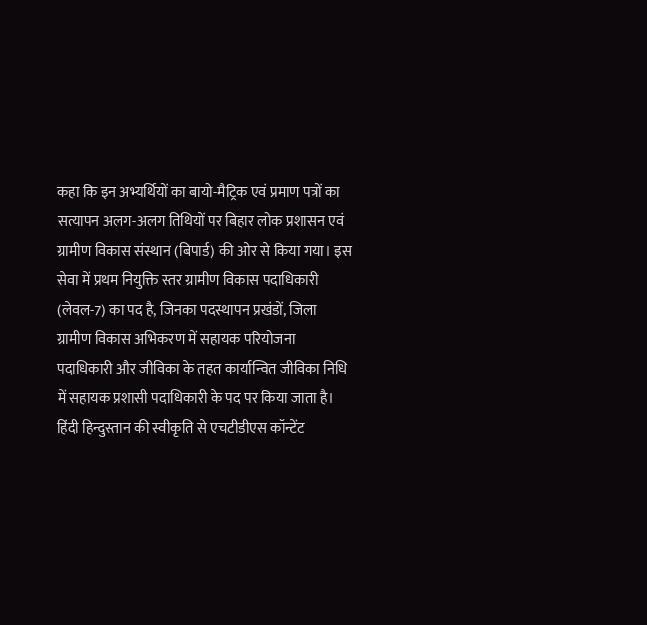कहा कि इन अभ्यर्थियों का बायो-मैट्रिक एवं प्रमाण पत्रों का सत्यापन अलग-अलग तिथियों पर बिहार लोक प्रशासन एवं ग्रामीण विकास संस्थान (बिपार्ड) की ओर से किया गया। इस सेवा में प्रथम नियुक्ति स्तर ग्रामीण विकास पदाधिकारी (लेवल-7) का पद है, जिनका पदस्थापन प्रखंडों, जिला ग्रामीण विकास अभिकरण में सहायक परियोजना पदाधिकारी और जीविका के तहत कार्यान्वित जीविका निधि में सहायक प्रशासी पदाधिकारी के पद पर किया जाता है।
हिंदी हिन्दुस्तान की स्वीकृति से एचटीडीएस कॉन्टेंट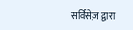सर्विसेज़ द्वारा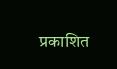प्रकाशित